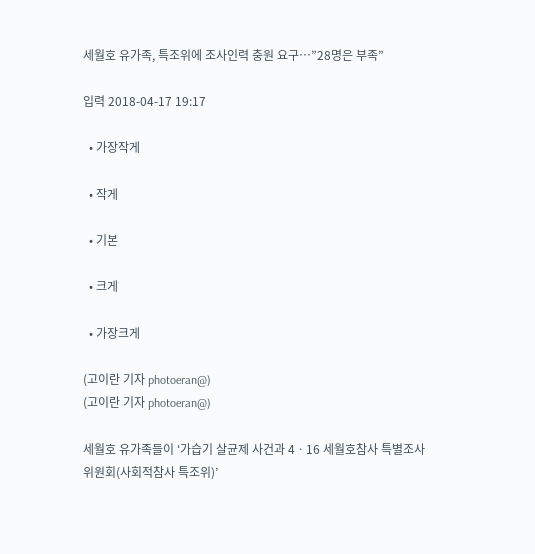세월호 유가족, 특조위에 조사인력 충원 요구…”28명은 부족”

입력 2018-04-17 19:17

  • 가장작게

  • 작게

  • 기본

  • 크게

  • 가장크게

(고이란 기자 photoeran@)
(고이란 기자 photoeran@)

세월호 유가족들이 ‘가습기 살균제 사건과 4ㆍ16 세월호참사 특별조사위원회(사회적참사 특조위)’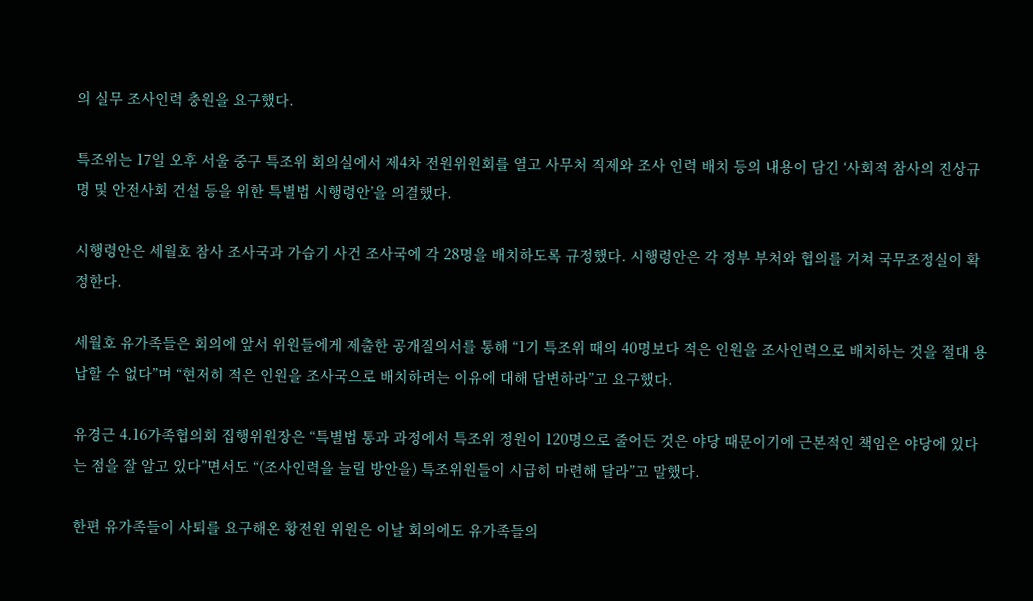의 실무 조사인력 충원을 요구했다.

특조위는 17일 오후 서울 중구 특조위 회의실에서 제4차 전원위원회를 열고 사무처 직제와 조사 인력 배치 등의 내용이 담긴 ‘사회적 참사의 진상규명 및 안전사회 건설 등을 위한 특별법 시행령안’을 의결했다.

시행령안은 세월호 참사 조사국과 가습기 사건 조사국에 각 28명을 배치하도록 규정했다. 시행령안은 각 정부 부처와 협의를 거쳐 국무조정실이 확정한다.

세월호 유가족들은 회의에 앞서 위원들에게 제출한 공개질의서를 통해 “1기 특조위 때의 40명보다 적은 인원을 조사인력으로 배치하는 것을 절대 용납할 수 없다”며 “현저히 적은 인원을 조사국으로 배치하려는 이유에 대해 답변하라”고 요구했다.

유경근 4.16가족협의회 집행위원장은 “특별법 통과 과정에서 특조위 정원이 120명으로 줄어든 것은 야당 때문이기에 근본적인 책임은 야당에 있다는 점을 잘 알고 있다”면서도 “(조사인력을 늘릴 방안을) 특조위원들이 시급히 마련해 달라”고 말했다.

한편 유가족들이 사퇴를 요구해온 황전원 위원은 이날 회의에도 유가족들의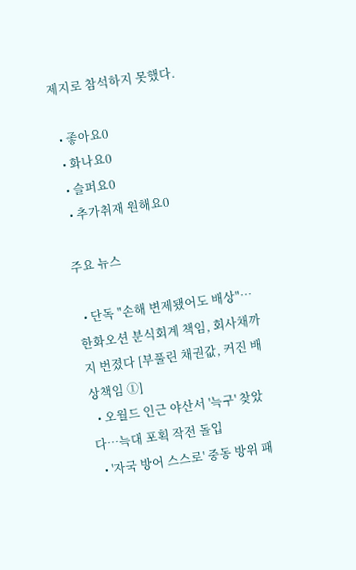제지로 참석하지 못했다.

  • 좋아요0
  • 화나요0
  • 슬퍼요0
  • 추가취재 원해요0

주요 뉴스

  • 단독 "손해 변제됐어도 배상"…한화오션 분식회계 책임, 회사채까지 번졌다 [부풀린 채권값, 커진 배상책임 ①]
  • 오월드 인근 야산서 '늑구' 찾았다…늑대 포획 작전 돌입
  • '자국 방어 스스로' 중동 방위 패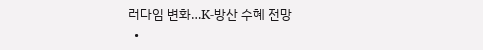러다임 변화…K-방산 수혜 전망
  •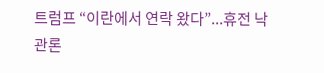트럼프 “이란에서 연락 왔다”...휴전 낙관론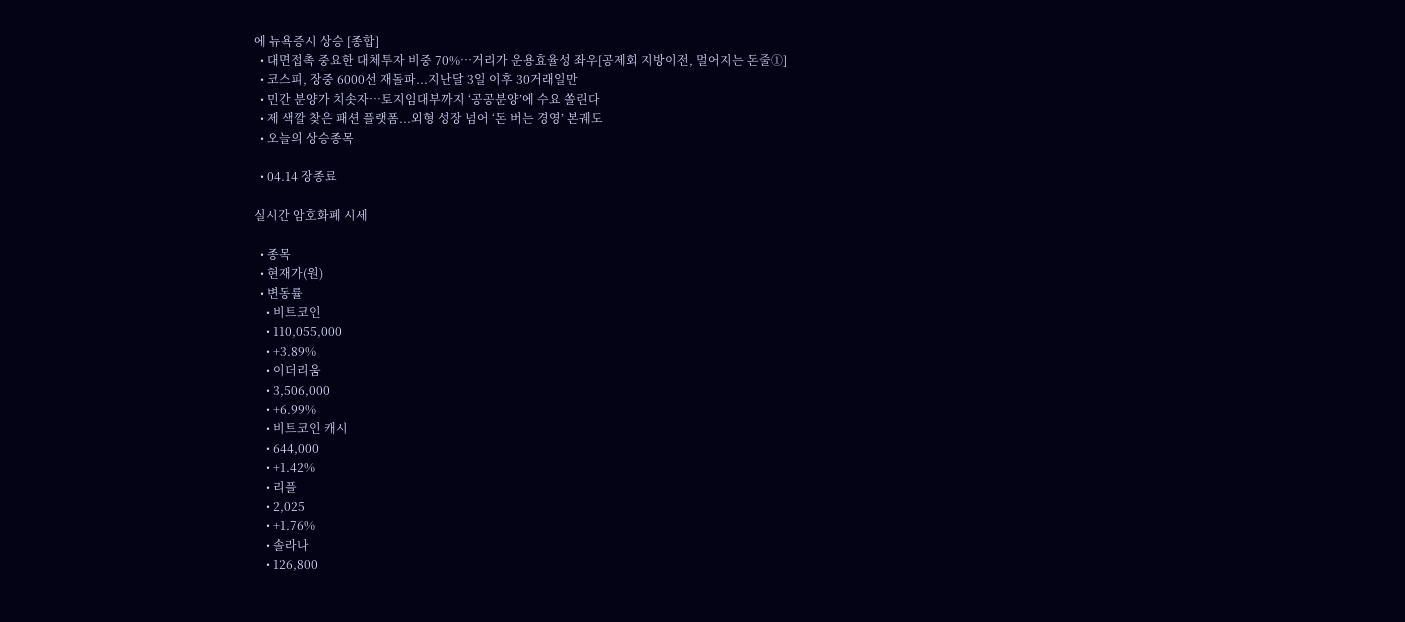에 뉴욕증시 상승 [종합]
  • 대면접촉 중요한 대체투자 비중 70%…거리가 운용효율성 좌우[공제회 지방이전, 멀어지는 돈줄①]
  • 코스피, 장중 6000선 재돌파...지난달 3일 이후 30거래일만
  • 민간 분양가 치솟자…토지임대부까지 ‘공공분양’에 수요 쏠린다
  • 제 색깔 찾은 패션 플랫폼...외형 성장 넘어 ‘돈 버는 경영’ 본궤도
  • 오늘의 상승종목

  • 04.14 장종료

실시간 암호화폐 시세

  • 종목
  • 현재가(원)
  • 변동률
    • 비트코인
    • 110,055,000
    • +3.89%
    • 이더리움
    • 3,506,000
    • +6.99%
    • 비트코인 캐시
    • 644,000
    • +1.42%
    • 리플
    • 2,025
    • +1.76%
    • 솔라나
    • 126,800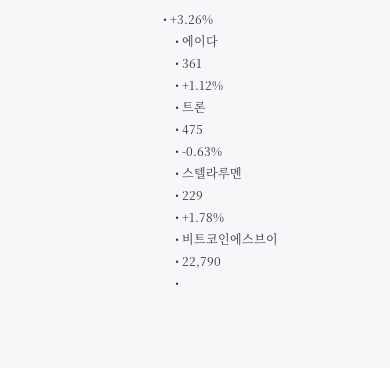• +3.26%
    • 에이다
    • 361
    • +1.12%
    • 트론
    • 475
    • -0.63%
    • 스텔라루멘
    • 229
    • +1.78%
    • 비트코인에스브이
    • 22,790
    •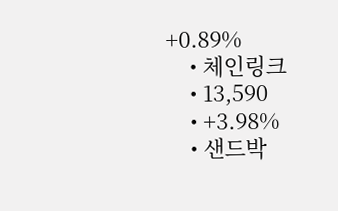+0.89%
    • 체인링크
    • 13,590
    • +3.98%
    • 샌드박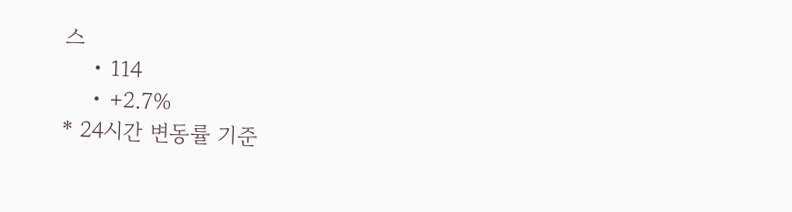스
    • 114
    • +2.7%
* 24시간 변동률 기준